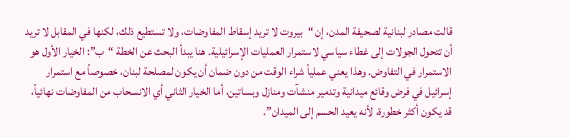قالت مصادر لبنانية لصحيفة المدن، إن “بيروت لا تريد إسقاط المفاوضات، ولا تستطيع ذلك، لكنها في المقابل لا تريد أن تتحول الجولات إلى غطاء سياسي لاستمرار العمليات الإسرائيلية. هنا يبدأ البحث عن الخطة “ب”: الخيار الأول هو الاستمرار في التفاوض. وهذا يعني عملياً شراء الوقت من دون ضمان أن يكون لمصلحة لبنان، خصوصاً مع استمرار إسرائيل في فرض وقائع ميدانية وتدمير منشآت ومنازل وبساتين، أما الخيار الثاني أي الانسحاب من المفاوضات نهائياً، قد يكون أكثر خطورة، لأنه يعيد الحسم إلى الميدان”.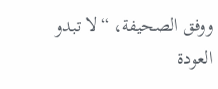ووفق الصحيفة، “لا تبدو العودة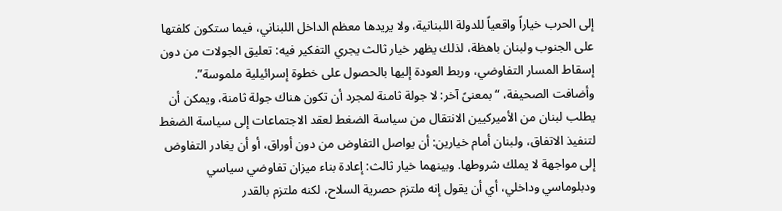إلى الحرب خياراً واقعياً للدولة اللبنانية، ولا يريدها معظم الداخل اللبناني، فيما ستكون كلفتها على الجنوب ولبنان باهظة، لذلك يظهر خيار ثالث يجري التفكير فيه: تعليق الجولات من دون إسقاط المسار التفاوضي، وربط العودة إليها بالحصول على خطوة إسرائيلية ملموسة”.
وأضافت الصحيفة، “بمعنىً آخر: لا جولة ثامنة لمجرد أن تكون هناك جولة ثامنة، ويمكن أن يطلب لبنان من الأميركيين الانتقال من سياسة الضغط لعقد الاجتماعات إلى سياسة الضغط لتنفيذ الاتفاق، ولبنان أمام خيارين: أن يواصل التفاوض من دون أوراق، أو أن يغادر التفاوض إلى مواجهة لا يملك شروطها. وبينهما خيار ثالث: إعادة بناء ميزان تفاوضي سياسي ودبلوماسي وداخلي، أي أن يقول إنه ملتزم حصرية السلاح، لكنه ملتزم بالقدر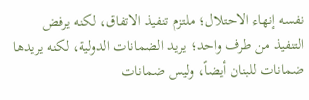نفسه إنهاء الاحتلال؛ ملتزم تنفيذ الاتفاق، لكنه يرفض التنفيذ من طرف واحد؛ يريد الضمانات الدولية، لكنه يريدها ضمانات للبنان أيضاً، وليس ضمانات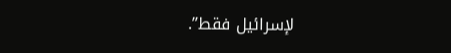لإسرائيل فقط”.